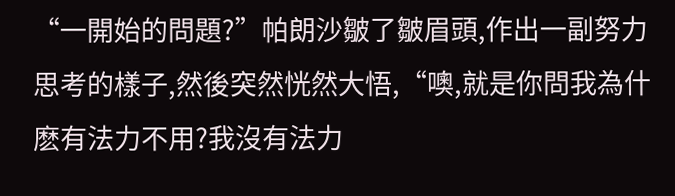“一開始的問題?”帕朗沙皺了皺眉頭,作出一副努力思考的樣子,然後突然恍然大悟,“噢,就是你問我為什麽有法力不用?我沒有法力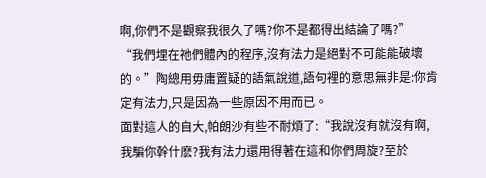啊,你們不是觀察我很久了嗎?你不是都得出結論了嗎?”
“我們埋在祂們體內的程序,沒有法力是絕對不可能能破壞的。”陶總用毋庸置疑的語氣說道,語句裡的意思無非是:你肯定有法力,只是因為一些原因不用而已。
面對這人的自大,帕朗沙有些不耐煩了:“我說沒有就沒有啊,我騙你幹什麽?我有法力還用得著在這和你們周旋?至於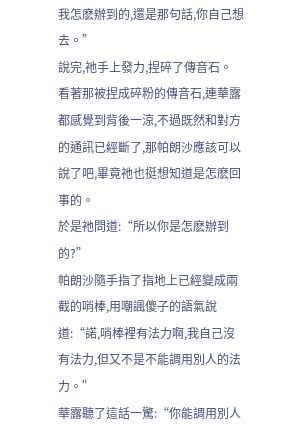我怎麽辦到的,還是那句話,你自己想去。”
說完,祂手上發力,捏碎了傳音石。
看著那被捏成碎粉的傳音石,連華露都感覺到背後一涼,不過既然和對方的通訊已經斷了,那帕朗沙應該可以說了吧,畢竟祂也挺想知道是怎麽回事的。
於是祂問道:“所以你是怎麽辦到的?”
帕朗沙隨手指了指地上已經變成兩截的哨棒,用嘲諷傻子的語氣說道:“諾,哨棒裡有法力啊,我自己沒有法力,但又不是不能調用別人的法力。”
華露聽了這話一驚:“你能調用別人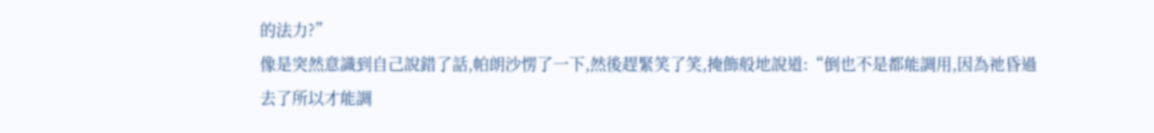的法力?”
像是突然意識到自己說錯了話,帕朗沙愣了一下,然後趕緊笑了笑,掩飾般地說道:“倒也不是都能調用,因為祂昏過去了所以才能調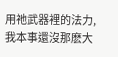用祂武器裡的法力,我本事還沒那麽大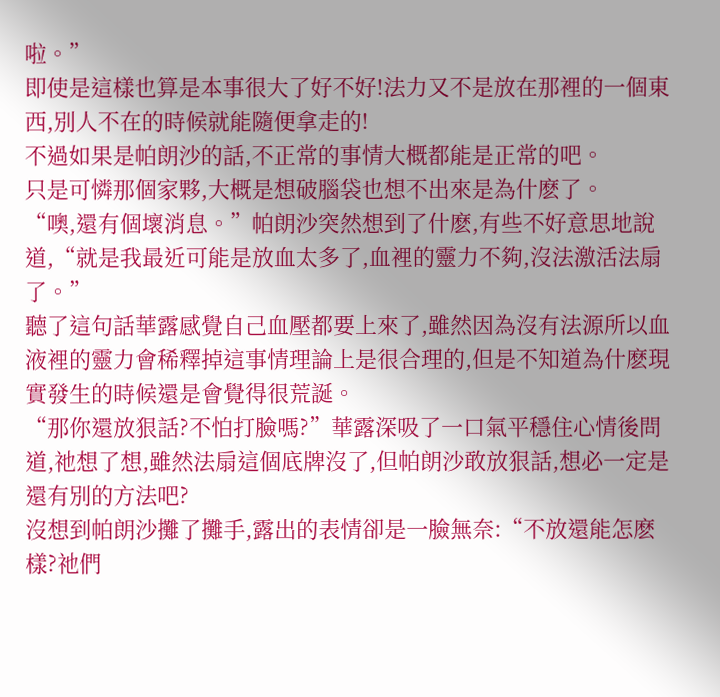啦。”
即使是這樣也算是本事很大了好不好!法力又不是放在那裡的一個東西,別人不在的時候就能隨便拿走的!
不過如果是帕朗沙的話,不正常的事情大概都能是正常的吧。
只是可憐那個家夥,大概是想破腦袋也想不出來是為什麽了。
“噢,還有個壞消息。”帕朗沙突然想到了什麽,有些不好意思地說道,“就是我最近可能是放血太多了,血裡的靈力不夠,沒法激活法扇了。”
聽了這句話華露感覺自己血壓都要上來了,雖然因為沒有法源所以血液裡的靈力會稀釋掉這事情理論上是很合理的,但是不知道為什麽現實發生的時候還是會覺得很荒誕。
“那你還放狠話?不怕打臉嗎?”華露深吸了一口氣平穩住心情後問道,祂想了想,雖然法扇這個底牌沒了,但帕朗沙敢放狠話,想必一定是還有別的方法吧?
沒想到帕朗沙攤了攤手,露出的表情卻是一臉無奈:“不放還能怎麽樣?祂們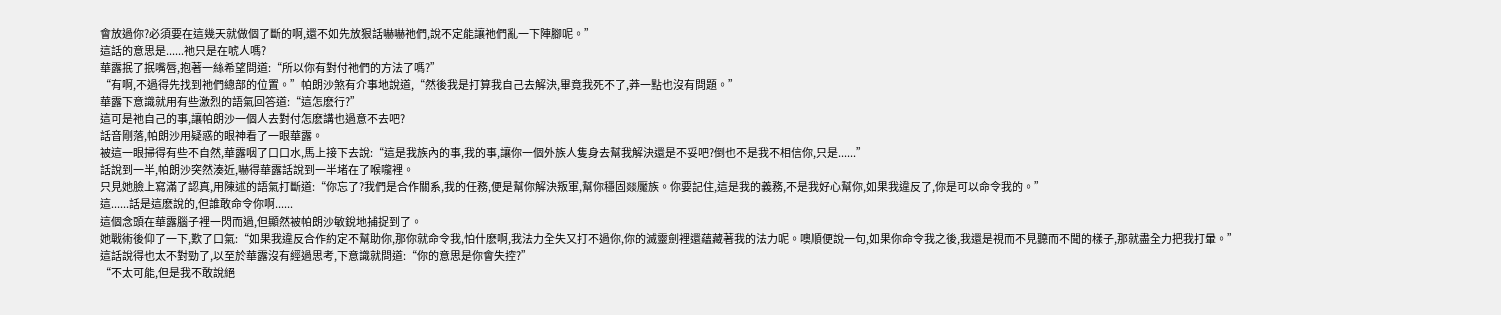會放過你?必須要在這幾天就做個了斷的啊,還不如先放狠話嚇嚇祂們,說不定能讓祂們亂一下陣腳呢。”
這話的意思是......祂只是在唬人嗎?
華露抿了抿嘴唇,抱著一絲希望問道:“所以你有對付祂們的方法了嗎?”
“有啊,不過得先找到祂們總部的位置。”帕朗沙煞有介事地說道,“然後我是打算我自己去解決,畢竟我死不了,莽一點也沒有問題。”
華露下意識就用有些激烈的語氣回答道:“這怎麽行?”
這可是祂自己的事,讓帕朗沙一個人去對付怎麽講也過意不去吧?
話音剛落,帕朗沙用疑惑的眼神看了一眼華露。
被這一眼掃得有些不自然,華露咽了口口水,馬上接下去說:“這是我族內的事,我的事,讓你一個外族人隻身去幫我解決還是不妥吧?倒也不是我不相信你,只是......”
話說到一半,帕朗沙突然湊近,嚇得華露話說到一半堵在了喉嚨裡。
只見她臉上寫滿了認真,用陳述的語氣打斷道:“你忘了?我們是合作關系,我的任務,便是幫你解決叛軍,幫你穩固燚魘族。你要記住,這是我的義務,不是我好心幫你,如果我違反了,你是可以命令我的。”
這......話是這麽說的,但誰敢命令你啊......
這個念頭在華露腦子裡一閃而過,但顯然被帕朗沙敏銳地捕捉到了。
她戰術後仰了一下,歎了口氣:“如果我違反合作約定不幫助你,那你就命令我,怕什麽啊,我法力全失又打不過你,你的滅靈劍裡還蘊藏著我的法力呢。噢順便說一句,如果你命令我之後,我還是視而不見聽而不聞的樣子,那就盡全力把我打暈。”
這話說得也太不對勁了,以至於華露沒有經過思考,下意識就問道:“你的意思是你會失控?”
“不太可能,但是我不敢說絕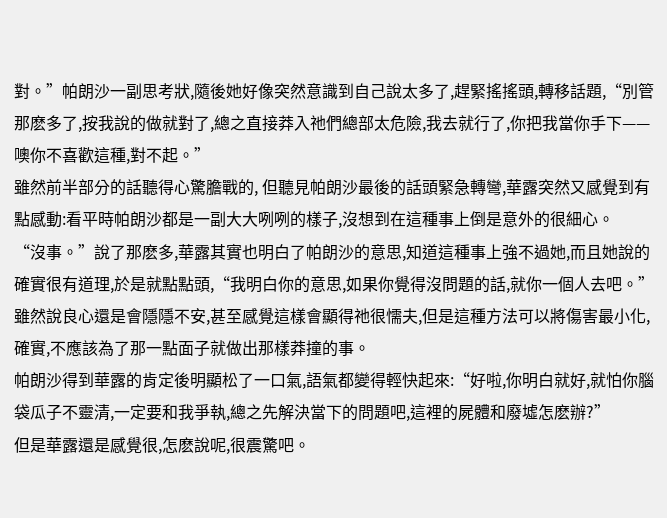對。”帕朗沙一副思考狀,隨後她好像突然意識到自己說太多了,趕緊搖搖頭,轉移話題,“別管那麽多了,按我說的做就對了,總之直接莽入祂們總部太危險,我去就行了,你把我當你手下——噢你不喜歡這種,對不起。”
雖然前半部分的話聽得心驚膽戰的, 但聽見帕朗沙最後的話頭緊急轉彎,華露突然又感覺到有點感動:看平時帕朗沙都是一副大大咧咧的樣子,沒想到在這種事上倒是意外的很細心。
“沒事。”說了那麽多,華露其實也明白了帕朗沙的意思,知道這種事上強不過她,而且她說的確實很有道理,於是就點點頭,“我明白你的意思,如果你覺得沒問題的話,就你一個人去吧。”
雖然說良心還是會隱隱不安,甚至感覺這樣會顯得祂很懦夫,但是這種方法可以將傷害最小化,確實,不應該為了那一點面子就做出那樣莽撞的事。
帕朗沙得到華露的肯定後明顯松了一口氣,語氣都變得輕快起來:“好啦,你明白就好,就怕你腦袋瓜子不靈清,一定要和我爭執,總之先解決當下的問題吧,這裡的屍體和廢墟怎麽辦?”
但是華露還是感覺很,怎麽說呢,很震驚吧。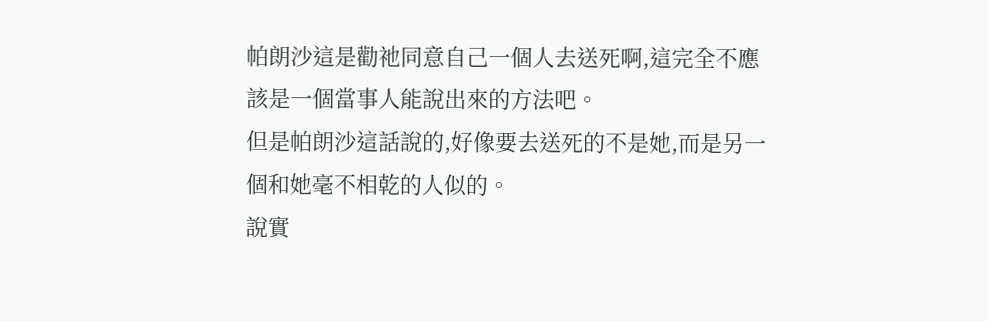帕朗沙這是勸祂同意自己一個人去送死啊,這完全不應該是一個當事人能說出來的方法吧。
但是帕朗沙這話說的,好像要去送死的不是她,而是另一個和她毫不相乾的人似的。
說實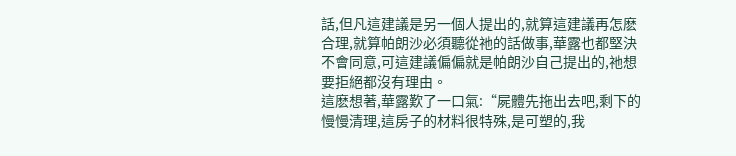話,但凡這建議是另一個人提出的,就算這建議再怎麽合理,就算帕朗沙必須聽從祂的話做事,華露也都堅決不會同意,可這建議偏偏就是帕朗沙自己提出的,祂想要拒絕都沒有理由。
這麽想著,華露歎了一口氣:“屍體先拖出去吧,剩下的慢慢清理,這房子的材料很特殊,是可塑的,我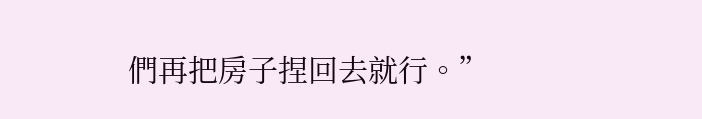們再把房子捏回去就行。”